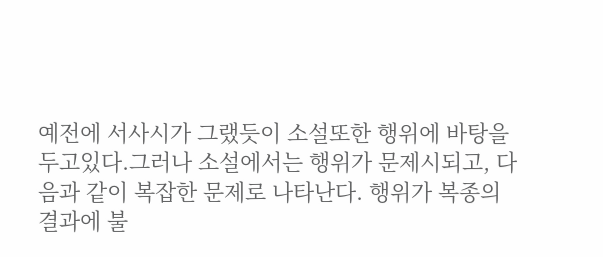예전에 서사시가 그랬듯이 소설또한 행위에 바탕을 두고있다.그러나 소설에서는 행위가 문제시되고, 다음과 같이 복잡한 문제로 나타난다. 행위가 복종의 결과에 불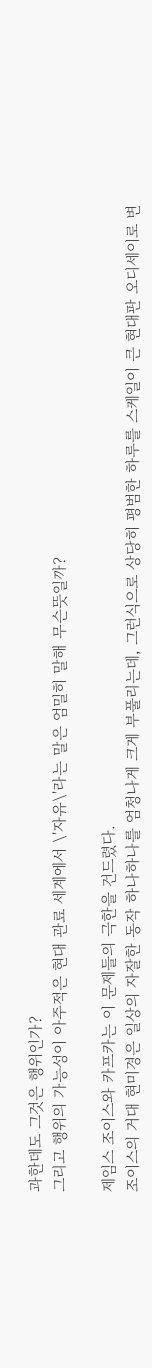과한데도 그것은 행위인가?
그리고 행위의 가능성이 아주적은 현대 관료 세계에서 \'자유\'라는 말은 엄밀히 말해 무슨뜻일까?

제임스 조이스와 카프카는 이 문제들의 극한을 건드렸다.
조이스의 거대 현미경은 일상의 자잘한 동작 하나하나를 엄청나게 크게 부풀리는데, 그런식으로 상당히 평범한 하루를 스케일이 큰 현대판 오디세이로 변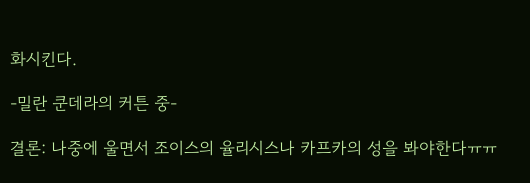화시킨다.

-밀란 쿤데라의 커튼 중-

결론: 나중에 울면서 조이스의 율리시스나 카프카의 성을 봐야한다ㅠㅠ